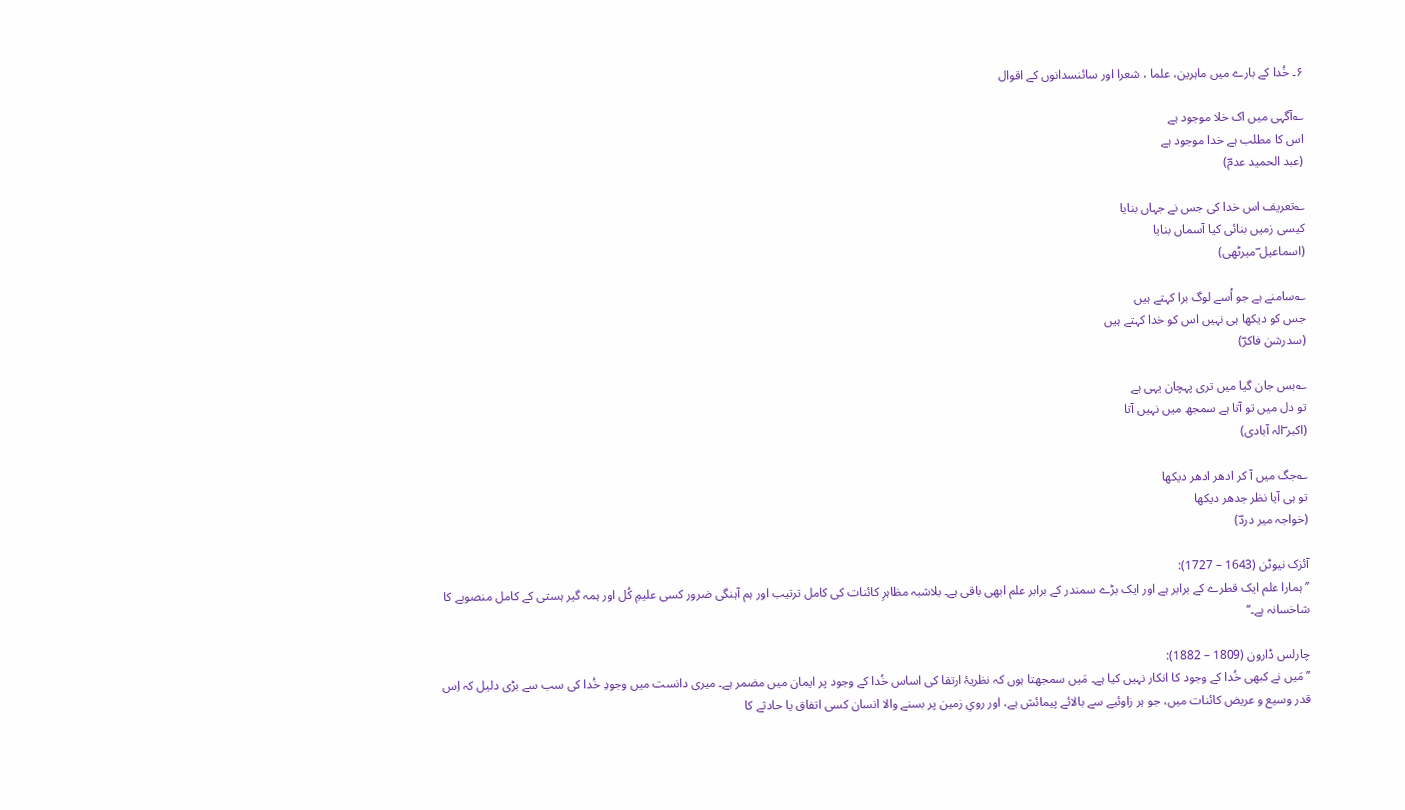۶۔ خُدا کے بارے میں ماہرین، علما ، شعرا اور سائنسدانوں کے اقوال

؎آگہی میں اک خلا موجود ہے
اس کا مطلب ہے خدا موجود ہے
(عبد الحمید عدمؔ)

؎تعریف اس خدا کی جس نے جہاں بنایا
کیسی زمیں بنائی کیا آسماں بنایا
(اسماعیل ؔمیرٹھی)

؎سامنے ہے جو اُسے لوگ برا کہتے ہیں
جس کو دیکھا ہی نہیں اس کو خدا کہتے ہیں
(سدرشن فاکرؔ)

؎بس جان گیا میں تری پہچان یہی ہے
تو دل میں تو آتا ہے سمجھ میں نہیں آتا
(اکبر ؔالہ آبادی)

؎جگ میں آ کر ادھر ادھر دیکھا
تو ہی آیا نظر جدھر دیکھا
(خواجہ میر دردؔ)

آئزک نیوٹن (1643 – 1727):
’’ہمارا علم ایک قطرے کے برابر ہے اور ایک بڑے سمندر کے برابر علم ابھی باقی ہے۔ بلاشبہ مظاہرِ کائنات کی کامل ترتیب اور ہم آہنگی ضرور کسی علیمِ کُل اور ہمہ گیر ہستی کے کامل منصوبے کا شاخسانہ ہے۔‘‘

چارلس ڈارون (1809 – 1882):
’’مَیں نے کبھی خُدا کے وجود کا انکار نہیں کیا ہے۔ مَیں سمجھتا ہوں کہ نظریۂ ارتقا کی اساس خُدا کے وجود پر ایمان میں مضمر ہے۔ میری دانست میں وجودِ خُدا کی سب سے بڑی دلیل کہ اِس قدر وسیع و عریض کائنات میں، جو ہر زاوئیے سے بالائے پیمائش ہے، اور رویِ زمین پر بسنے والا انسان کسی اتفاق یا حادثے کا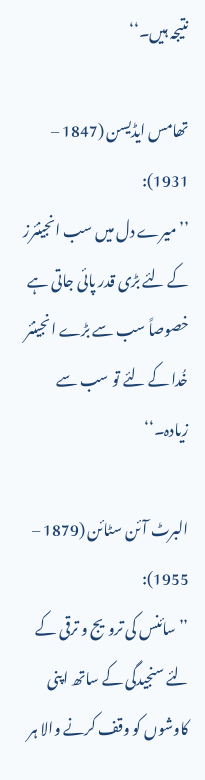نتیجہ ہیں۔‘‘

تھامس ایڈیسن (1847 – 1931):
’’میرے دل میں سب انجینئرز کے لئے بڑی قدر پائی جاتی ہے خصوصاً سب سے بڑے انجینئر خُدا کے لئے تو سب سے زیادہ۔‘‘

البرٹ آئن سٹائن (1879 – 1955):
’’سائنس کی ترویج و ترقی کے لئے سنجیدگی کے ساتھ اپنی کاوشوں کو وقف کرنے والا ہر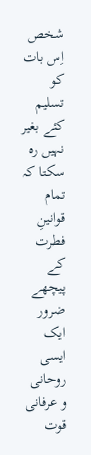شخص اِس بات کو تسلیم کئے بغیر نہیں رہ سکتا کہ تمام قوانینِ فطرت کے پیچھے ضرور ایک ایسی روحانی و عرفانی قوت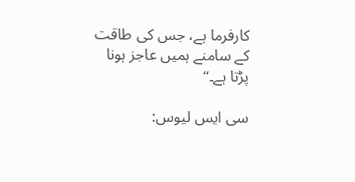کارفرما ہے، جس کی طاقت کے سامنے ہمیں عاجز ہونا پڑتا ہے۔‘‘

سی ایس لیوس: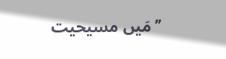’’مَیں مسیحیت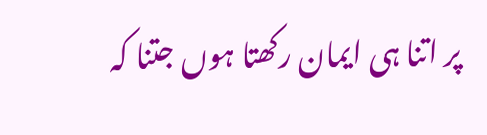پر اتنا ہی ایمان رکھتا ہوں جتنا کہ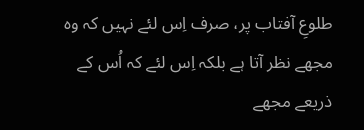طلوعِ آفتاب پر، صرف اِس لئے نہیں کہ وہ مجھے نظر آتا ہے بلکہ اِس لئے کہ اُس کے ذریعے مجھے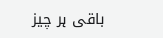باقی ہر چیز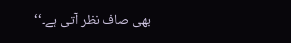بھی صاف نظر آتی ہے۔‘‘